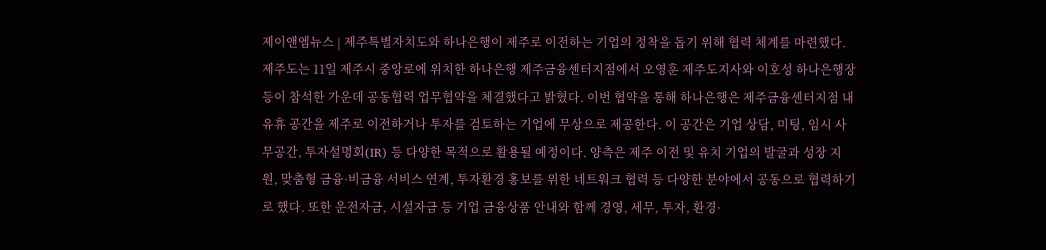제이앤엠뉴스 | 제주특별자치도와 하나은행이 제주로 이전하는 기업의 정착을 돕기 위해 협력 체계를 마련했다. 제주도는 11일 제주시 중앙로에 위치한 하나은행 제주금융센터지점에서 오영훈 제주도지사와 이호성 하나은행장 등이 참석한 가운데 공동협력 업무협약을 체결했다고 밝혔다. 이번 협약을 통해 하나은행은 제주금융센터지점 내 유휴 공간을 제주로 이전하거나 투자를 검토하는 기업에 무상으로 제공한다. 이 공간은 기업 상담, 미팅, 임시 사무공간, 투자설명회(IR) 등 다양한 목적으로 활용될 예정이다. 양측은 제주 이전 및 유치 기업의 발굴과 성장 지원, 맞춤형 금융·비금융 서비스 연계, 투자환경 홍보를 위한 네트워크 협력 등 다양한 분야에서 공동으로 협력하기로 했다. 또한 운전자금, 시설자금 등 기업 금융상품 안내와 함께 경영, 세무, 투자, 환경·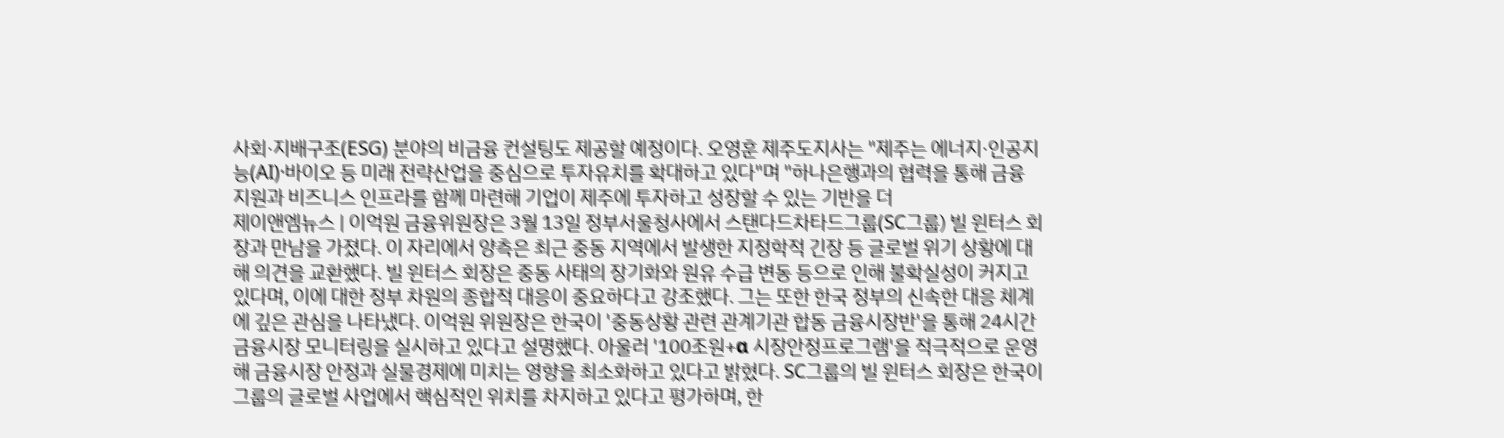사회·지배구조(ESG) 분야의 비금융 컨설팅도 제공할 예정이다. 오영훈 제주도지사는 "제주는 에너지·인공지능(AI)·바이오 등 미래 전략산업을 중심으로 투자유치를 확대하고 있다"며 "하나은행과의 협력을 통해 금융 지원과 비즈니스 인프라를 함께 마련해 기업이 제주에 투자하고 성장할 수 있는 기반을 더
제이앤엠뉴스 | 이억원 금융위원장은 3월 13일 정부서울청사에서 스탠다드차타드그룹(SC그룹) 빌 윈터스 회장과 만남을 가졌다. 이 자리에서 양측은 최근 중동 지역에서 발생한 지정학적 긴장 등 글로벌 위기 상황에 대해 의견을 교환했다. 빌 윈터스 회장은 중동 사태의 장기화와 원유 수급 변동 등으로 인해 불확실성이 커지고 있다며, 이에 대한 정부 차원의 종합적 대응이 중요하다고 강조했다. 그는 또한 한국 정부의 신속한 대응 체계에 깊은 관심을 나타냈다. 이억원 위원장은 한국이 '중동상황 관련 관계기관 합동 금융시장반'을 통해 24시간 금융시장 모니터링을 실시하고 있다고 설명했다. 아울러 '100조원+α 시장안정프로그램'을 적극적으로 운영해 금융시장 안정과 실물경제에 미치는 영향을 최소화하고 있다고 밝혔다. SC그룹의 빌 윈터스 회장은 한국이 그룹의 글로벌 사업에서 핵심적인 위치를 차지하고 있다고 평가하며, 한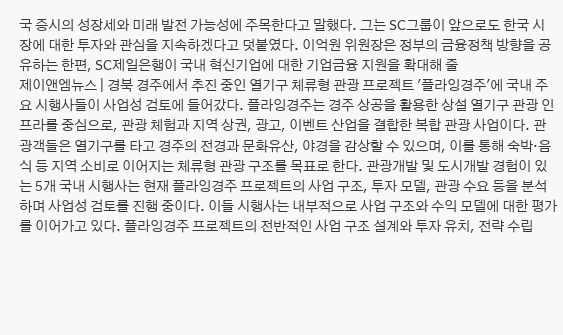국 증시의 성장세와 미래 발전 가능성에 주목한다고 말했다. 그는 SC그룹이 앞으로도 한국 시장에 대한 투자와 관심을 지속하겠다고 덧붙였다. 이억원 위원장은 정부의 금융정책 방향을 공유하는 한편, SC제일은행이 국내 혁신기업에 대한 기업금융 지원을 확대해 줄
제이앤엠뉴스 | 경북 경주에서 추진 중인 열기구 체류형 관광 프로젝트 '플라잉경주'에 국내 주요 시행사들이 사업성 검토에 들어갔다. 플라잉경주는 경주 상공을 활용한 상설 열기구 관광 인프라를 중심으로, 관광 체험과 지역 상권, 광고, 이벤트 산업을 결합한 복합 관광 사업이다. 관광객들은 열기구를 타고 경주의 전경과 문화유산, 야경을 감상할 수 있으며, 이를 통해 숙박·음식 등 지역 소비로 이어지는 체류형 관광 구조를 목표로 한다. 관광개발 및 도시개발 경험이 있는 5개 국내 시행사는 현재 플라잉경주 프로젝트의 사업 구조, 투자 모델, 관광 수요 등을 분석하며 사업성 검토를 진행 중이다. 이들 시행사는 내부적으로 사업 구조와 수익 모델에 대한 평가를 이어가고 있다. 플라잉경주 프로젝트의 전반적인 사업 구조 설계와 투자 유치, 전략 수립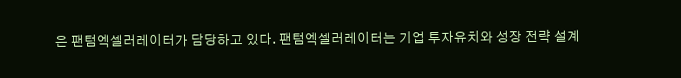은 팬텀엑셀러레이터가 담당하고 있다. 팬텀엑셀러레이터는 기업 투자유치와 성장 전략 설계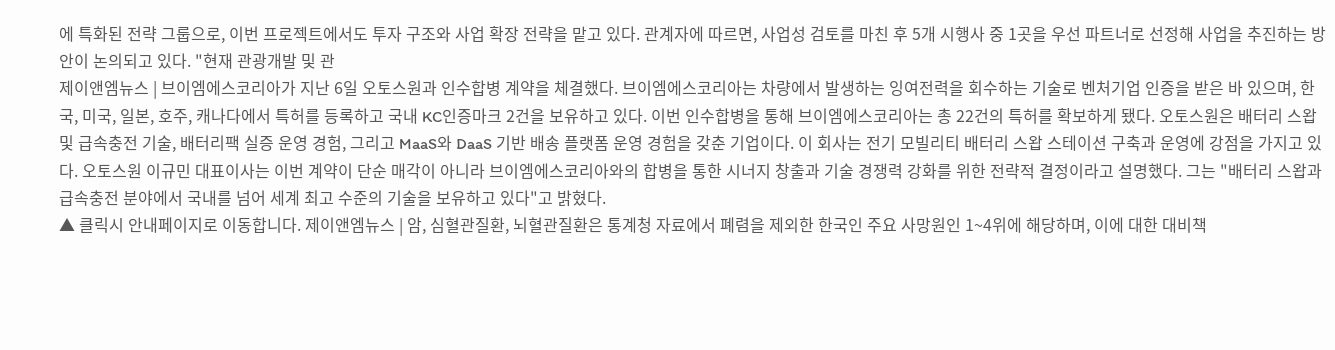에 특화된 전략 그룹으로, 이번 프로젝트에서도 투자 구조와 사업 확장 전략을 맡고 있다. 관계자에 따르면, 사업성 검토를 마친 후 5개 시행사 중 1곳을 우선 파트너로 선정해 사업을 추진하는 방안이 논의되고 있다. "현재 관광개발 및 관
제이앤엠뉴스 | 브이엠에스코리아가 지난 6일 오토스원과 인수합병 계약을 체결했다. 브이엠에스코리아는 차량에서 발생하는 잉여전력을 회수하는 기술로 벤처기업 인증을 받은 바 있으며, 한국, 미국, 일본, 호주, 캐나다에서 특허를 등록하고 국내 KC인증마크 2건을 보유하고 있다. 이번 인수합병을 통해 브이엠에스코리아는 총 22건의 특허를 확보하게 됐다. 오토스원은 배터리 스왑 및 급속충전 기술, 배터리팩 실증 운영 경험, 그리고 MaaS와 DaaS 기반 배송 플랫폼 운영 경험을 갖춘 기업이다. 이 회사는 전기 모빌리티 배터리 스왑 스테이션 구축과 운영에 강점을 가지고 있다. 오토스원 이규민 대표이사는 이번 계약이 단순 매각이 아니라 브이엠에스코리아와의 합병을 통한 시너지 창출과 기술 경쟁력 강화를 위한 전략적 결정이라고 설명했다. 그는 "배터리 스왑과 급속충전 분야에서 국내를 넘어 세계 최고 수준의 기술을 보유하고 있다"고 밝혔다.
▲ 클릭시 안내페이지로 이동합니다. 제이앤엠뉴스 | 암, 심혈관질환, 뇌혈관질환은 통계청 자료에서 폐렴을 제외한 한국인 주요 사망원인 1~4위에 해당하며, 이에 대한 대비책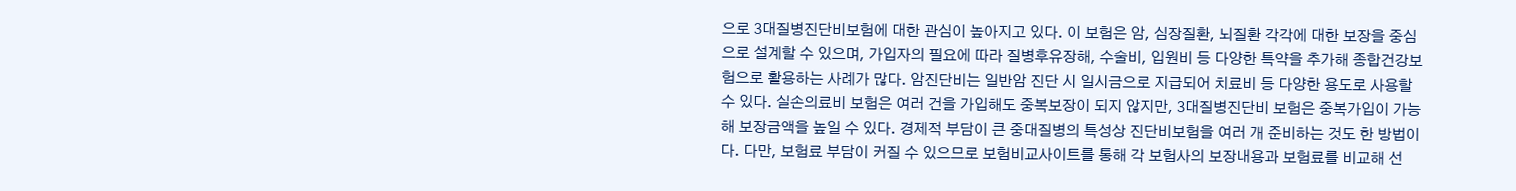으로 3대질병진단비보험에 대한 관심이 높아지고 있다. 이 보험은 암, 심장질환, 뇌질환 각각에 대한 보장을 중심으로 설계할 수 있으며, 가입자의 필요에 따라 질병후유장해, 수술비, 입원비 등 다양한 특약을 추가해 종합건강보험으로 활용하는 사례가 많다. 암진단비는 일반암 진단 시 일시금으로 지급되어 치료비 등 다양한 용도로 사용할 수 있다. 실손의료비 보험은 여러 건을 가입해도 중복보장이 되지 않지만, 3대질병진단비 보험은 중복가입이 가능해 보장금액을 높일 수 있다. 경제적 부담이 큰 중대질병의 특성상 진단비보험을 여러 개 준비하는 것도 한 방법이다. 다만, 보험료 부담이 커질 수 있으므로 보험비교사이트를 통해 각 보험사의 보장내용과 보험료를 비교해 선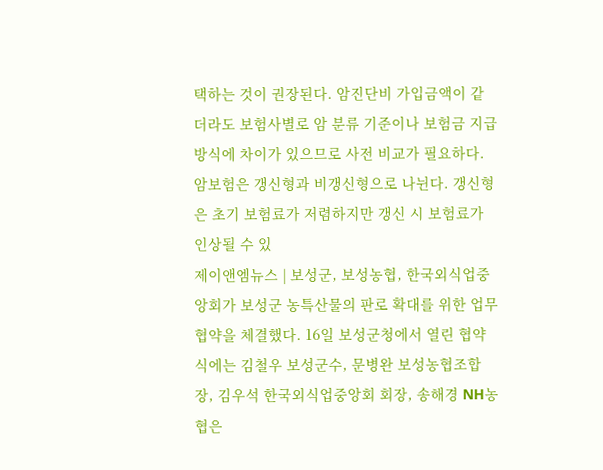택하는 것이 권장된다. 암진단비 가입금액이 같더라도 보험사별로 암 분류 기준이나 보험금 지급 방식에 차이가 있으므로 사전 비교가 필요하다. 암보험은 갱신형과 비갱신형으로 나뉜다. 갱신형은 초기 보험료가 저렴하지만 갱신 시 보험료가 인상될 수 있
제이앤엠뉴스 | 보성군, 보성농협, 한국외식업중앙회가 보성군 농특산물의 판로 확대를 위한 업무협약을 체결했다. 16일 보성군청에서 열린 협약식에는 김철우 보성군수, 문병완 보성농협조합장, 김우석 한국외식업중앙회 회장, 송해경 NH농협은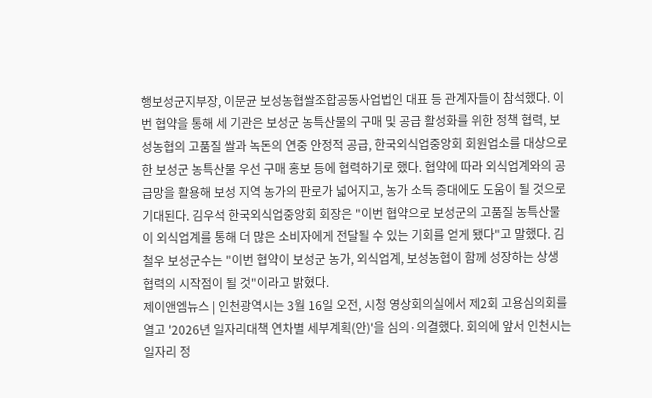행보성군지부장, 이문균 보성농협쌀조합공동사업법인 대표 등 관계자들이 참석했다. 이번 협약을 통해 세 기관은 보성군 농특산물의 구매 및 공급 활성화를 위한 정책 협력, 보성농협의 고품질 쌀과 녹돈의 연중 안정적 공급, 한국외식업중앙회 회원업소를 대상으로 한 보성군 농특산물 우선 구매 홍보 등에 협력하기로 했다. 협약에 따라 외식업계와의 공급망을 활용해 보성 지역 농가의 판로가 넓어지고, 농가 소득 증대에도 도움이 될 것으로 기대된다. 김우석 한국외식업중앙회 회장은 "이번 협약으로 보성군의 고품질 농특산물이 외식업계를 통해 더 많은 소비자에게 전달될 수 있는 기회를 얻게 됐다"고 말했다. 김철우 보성군수는 "이번 협약이 보성군 농가, 외식업계, 보성농협이 함께 성장하는 상생 협력의 시작점이 될 것"이라고 밝혔다.
제이앤엠뉴스 | 인천광역시는 3월 16일 오전, 시청 영상회의실에서 제2회 고용심의회를 열고 '2026년 일자리대책 연차별 세부계획(안)'을 심의·의결했다. 회의에 앞서 인천시는 일자리 정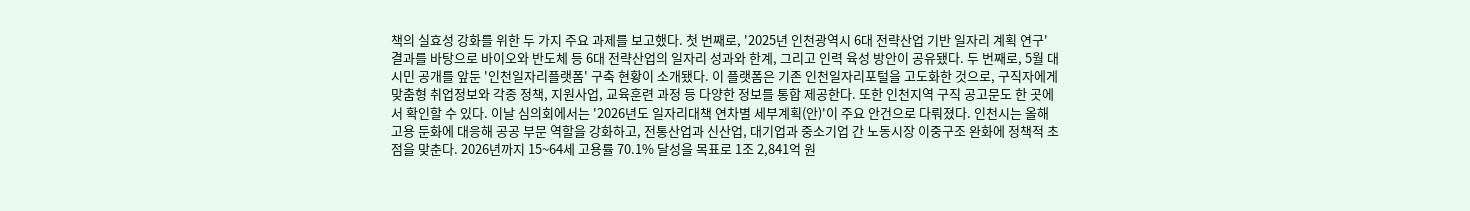책의 실효성 강화를 위한 두 가지 주요 과제를 보고했다. 첫 번째로, '2025년 인천광역시 6대 전략산업 기반 일자리 계획 연구' 결과를 바탕으로 바이오와 반도체 등 6대 전략산업의 일자리 성과와 한계, 그리고 인력 육성 방안이 공유됐다. 두 번째로, 5월 대시민 공개를 앞둔 '인천일자리플랫폼' 구축 현황이 소개됐다. 이 플랫폼은 기존 인천일자리포털을 고도화한 것으로, 구직자에게 맞춤형 취업정보와 각종 정책, 지원사업, 교육훈련 과정 등 다양한 정보를 통합 제공한다. 또한 인천지역 구직 공고문도 한 곳에서 확인할 수 있다. 이날 심의회에서는 '2026년도 일자리대책 연차별 세부계획(안)'이 주요 안건으로 다뤄졌다. 인천시는 올해 고용 둔화에 대응해 공공 부문 역할을 강화하고, 전통산업과 신산업, 대기업과 중소기업 간 노동시장 이중구조 완화에 정책적 초점을 맞춘다. 2026년까지 15~64세 고용률 70.1% 달성을 목표로 1조 2,841억 원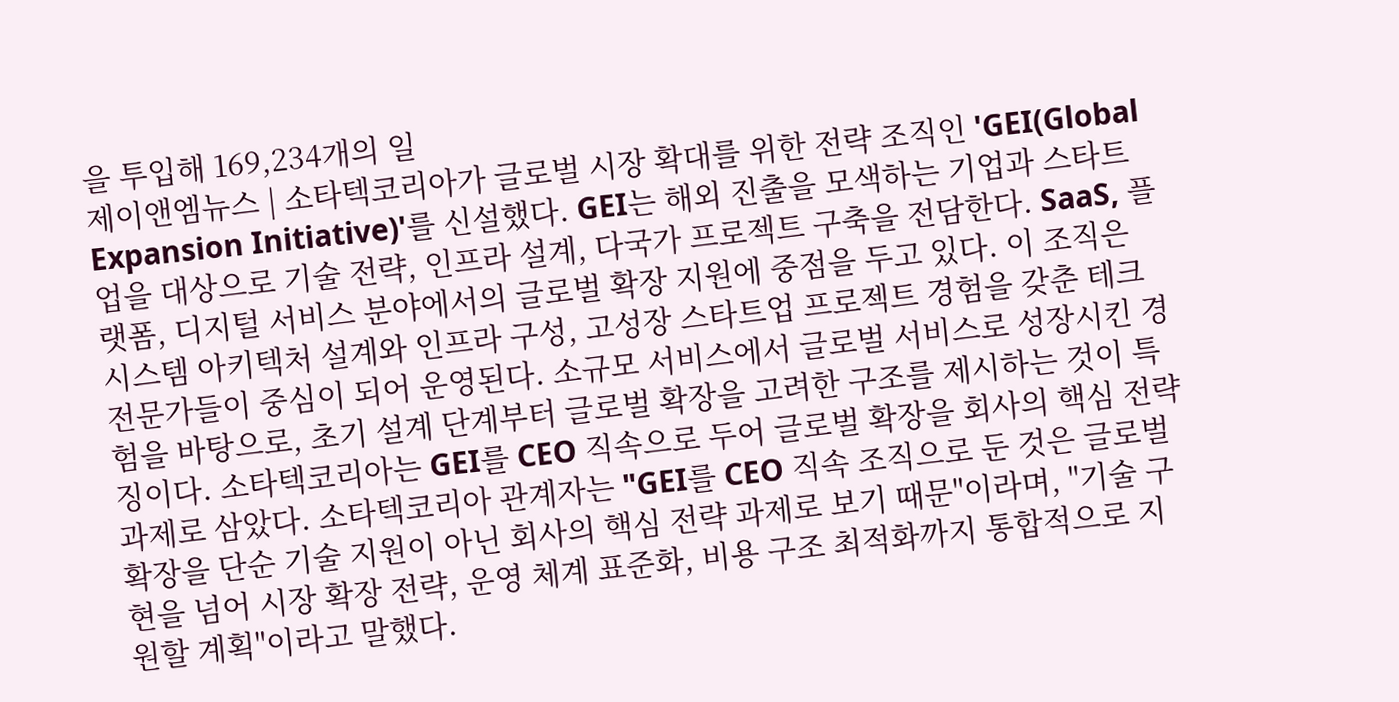을 투입해 169,234개의 일
제이앤엠뉴스 | 소타텍코리아가 글로벌 시장 확대를 위한 전략 조직인 'GEI(Global Expansion Initiative)'를 신설했다. GEI는 해외 진출을 모색하는 기업과 스타트업을 대상으로 기술 전략, 인프라 설계, 다국가 프로젝트 구축을 전담한다. SaaS, 플랫폼, 디지털 서비스 분야에서의 글로벌 확장 지원에 중점을 두고 있다. 이 조직은 시스템 아키텍처 설계와 인프라 구성, 고성장 스타트업 프로젝트 경험을 갖춘 테크 전문가들이 중심이 되어 운영된다. 소규모 서비스에서 글로벌 서비스로 성장시킨 경험을 바탕으로, 초기 설계 단계부터 글로벌 확장을 고려한 구조를 제시하는 것이 특징이다. 소타텍코리아는 GEI를 CEO 직속으로 두어 글로벌 확장을 회사의 핵심 전략 과제로 삼았다. 소타텍코리아 관계자는 "GEI를 CEO 직속 조직으로 둔 것은 글로벌 확장을 단순 기술 지원이 아닌 회사의 핵심 전략 과제로 보기 때문"이라며, "기술 구현을 넘어 시장 확장 전략, 운영 체계 표준화, 비용 구조 최적화까지 통합적으로 지원할 계획"이라고 말했다.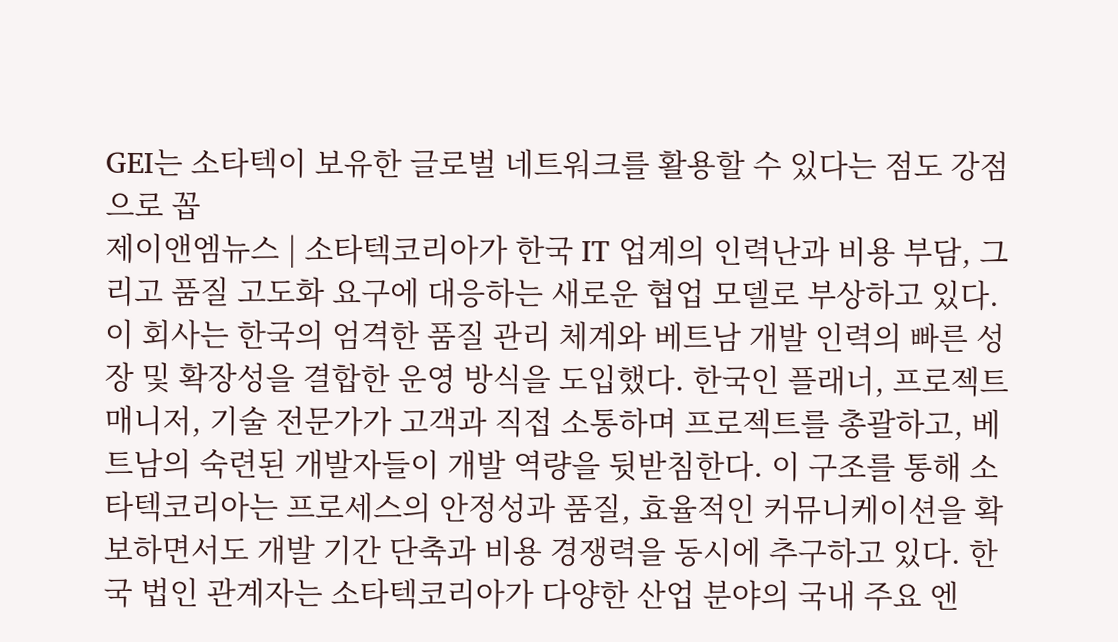GEI는 소타텍이 보유한 글로벌 네트워크를 활용할 수 있다는 점도 강점으로 꼽
제이앤엠뉴스 | 소타텍코리아가 한국 IT 업계의 인력난과 비용 부담, 그리고 품질 고도화 요구에 대응하는 새로운 협업 모델로 부상하고 있다. 이 회사는 한국의 엄격한 품질 관리 체계와 베트남 개발 인력의 빠른 성장 및 확장성을 결합한 운영 방식을 도입했다. 한국인 플래너, 프로젝트 매니저, 기술 전문가가 고객과 직접 소통하며 프로젝트를 총괄하고, 베트남의 숙련된 개발자들이 개발 역량을 뒷받침한다. 이 구조를 통해 소타텍코리아는 프로세스의 안정성과 품질, 효율적인 커뮤니케이션을 확보하면서도 개발 기간 단축과 비용 경쟁력을 동시에 추구하고 있다. 한국 법인 관계자는 소타텍코리아가 다양한 산업 분야의 국내 주요 엔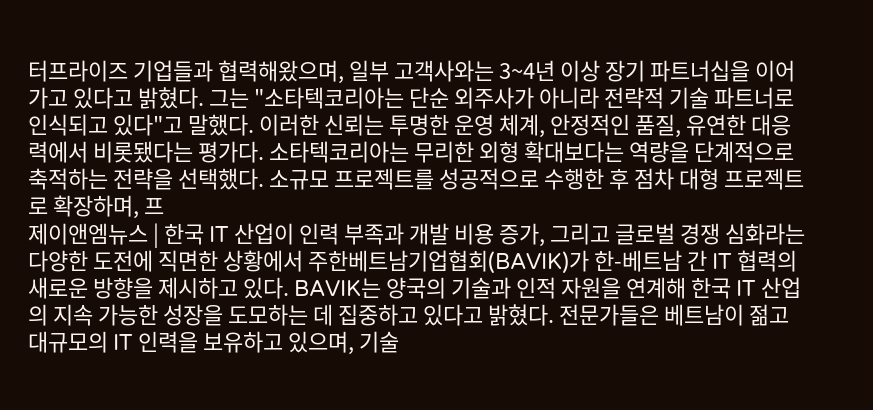터프라이즈 기업들과 협력해왔으며, 일부 고객사와는 3~4년 이상 장기 파트너십을 이어가고 있다고 밝혔다. 그는 "소타텍코리아는 단순 외주사가 아니라 전략적 기술 파트너로 인식되고 있다"고 말했다. 이러한 신뢰는 투명한 운영 체계, 안정적인 품질, 유연한 대응력에서 비롯됐다는 평가다. 소타텍코리아는 무리한 외형 확대보다는 역량을 단계적으로 축적하는 전략을 선택했다. 소규모 프로젝트를 성공적으로 수행한 후 점차 대형 프로젝트로 확장하며, 프
제이앤엠뉴스 | 한국 IT 산업이 인력 부족과 개발 비용 증가, 그리고 글로벌 경쟁 심화라는 다양한 도전에 직면한 상황에서 주한베트남기업협회(BAVIK)가 한-베트남 간 IT 협력의 새로운 방향을 제시하고 있다. BAVIK는 양국의 기술과 인적 자원을 연계해 한국 IT 산업의 지속 가능한 성장을 도모하는 데 집중하고 있다고 밝혔다. 전문가들은 베트남이 젊고 대규모의 IT 인력을 보유하고 있으며, 기술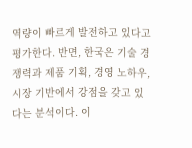역량이 빠르게 발전하고 있다고 평가한다. 반면, 한국은 기술 경쟁력과 제품 기획, 경영 노하우, 시장 기반에서 강점을 갖고 있다는 분석이다. 이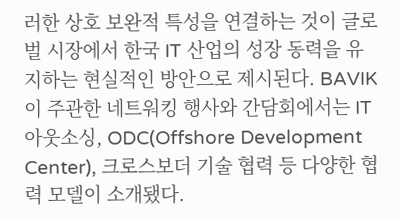러한 상호 보완적 특성을 연결하는 것이 글로벌 시장에서 한국 IT 산업의 성장 동력을 유지하는 현실적인 방안으로 제시된다. BAVIK이 주관한 네트워킹 행사와 간담회에서는 IT 아웃소싱, ODC(Offshore Development Center), 크로스보더 기술 협력 등 다양한 협력 모델이 소개됐다.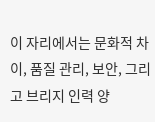이 자리에서는 문화적 차이, 품질 관리, 보안, 그리고 브리지 인력 양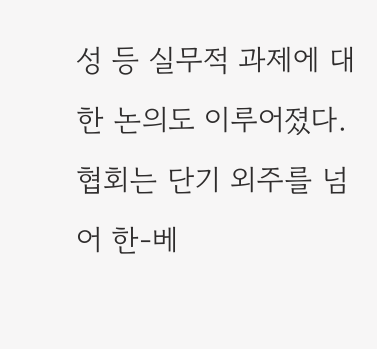성 등 실무적 과제에 대한 논의도 이루어졌다. 협회는 단기 외주를 넘어 한-베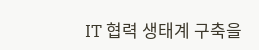IT 협력 생태계 구축을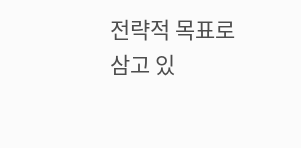전략적 목표로 삼고 있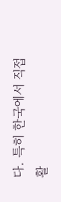다. 특히 한국에서 직접 활